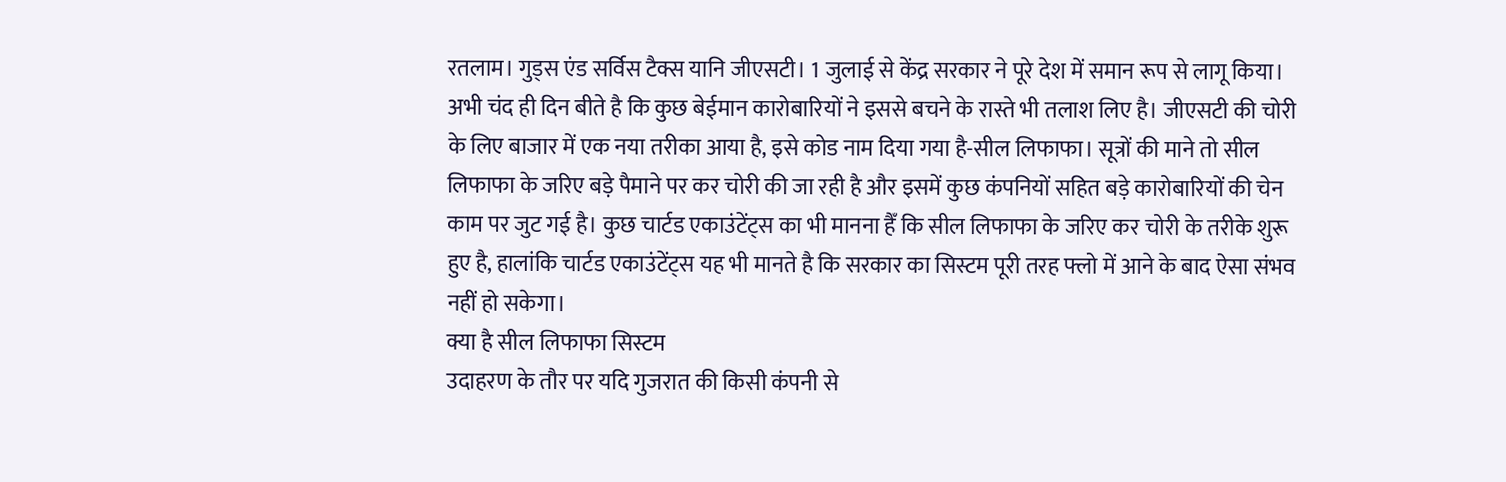रतलाम। गुड्स एंड सर्विस टैक्स यानि जीएसटी। 1 जुलाई से केंद्र सरकार ने पूरे देश में समान रूप से लागू किया। अभी चंद ही दिन बीते है कि कुछ बेईमान कारोबारियों ने इससे बचने के रास्ते भी तलाश लिए है। जीएसटी की चोरी के लिए बाजार में एक नया तरीका आया है, इसे कोड नाम दिया गया है-सील लिफाफा। सूत्रों की माने तो सील लिफाफा के जरिए बड़े पैमाने पर कर चोरी की जा रही है और इसमें कुछ कंपनियों सहित बड़े कारोबारियों की चेन काम पर जुट गई है। कुछ चार्टड एकाउंटेंट्स का भी मानना हैँ कि सील लिफाफा के जरिए कर चोरी के तरीके शुरू हुए है, हालांकि चार्टड एकाउंटेंट्स यह भी मानते है कि सरकार का सिस्टम पूरी तरह फ्लो में आने के बाद ऐसा संभव नहीं हो सकेगा।
क्या है सील लिफाफा सिस्टम
उदाहरण के तौर पर यदि गुजरात की किसी कंपनी से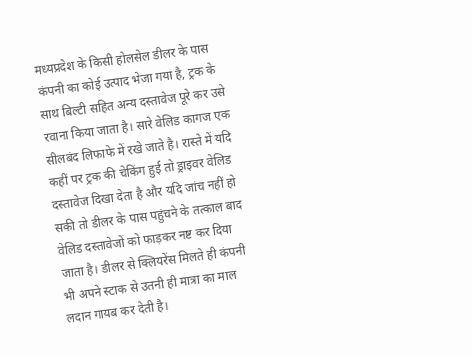मध्यप्रदेश के किसी होलसेल डीलर के पास कंपनी का कोई उत्पाद भेजा गया है, ट्रक के साथ बिल्टी सहित अन्य दस्तावेज पूरे कर उसे रवाना किया जाता है। सारे वेलिड कागज एक सीलबंद लिफाफे में रखे जाते है। रास्ते में यदि कहीं पर ट्रक की चेकिंग हुई तो ड्राइवर वेलिड दस्तावेज दिखा देता है और यदि जांच नहीं हो सकी तो डीलर के पास पहुंचने के तत्काल बाद वेलिड दस्तावेजों को फाड़कर नष्ट कर दिया जाता है। डीलर से क्लियरेंस मिलते ही कंपनी भी अपने स्टाक से उतनी ही मात्रा का माल लदान गायब कर देती है।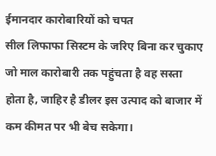ईमानदार कारोबारियों को चपत
सील लिफाफा सिस्टम के जरिए बिना कर चुकाए जो माल कारोबारी तक पहुंचता है वह सस्ता होता है, जाहिर है डीलर इस उत्पाद को बाजार में कम कीमत पर भी बेच सकेगा।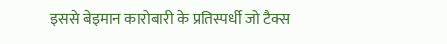इससे बेइमान कारोबारी के प्रतिस्पर्धी जो टैक्स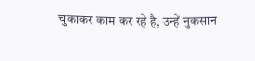चुकाकर काम कर रहे है, उन्हें नुकसान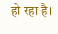हो रहा है।